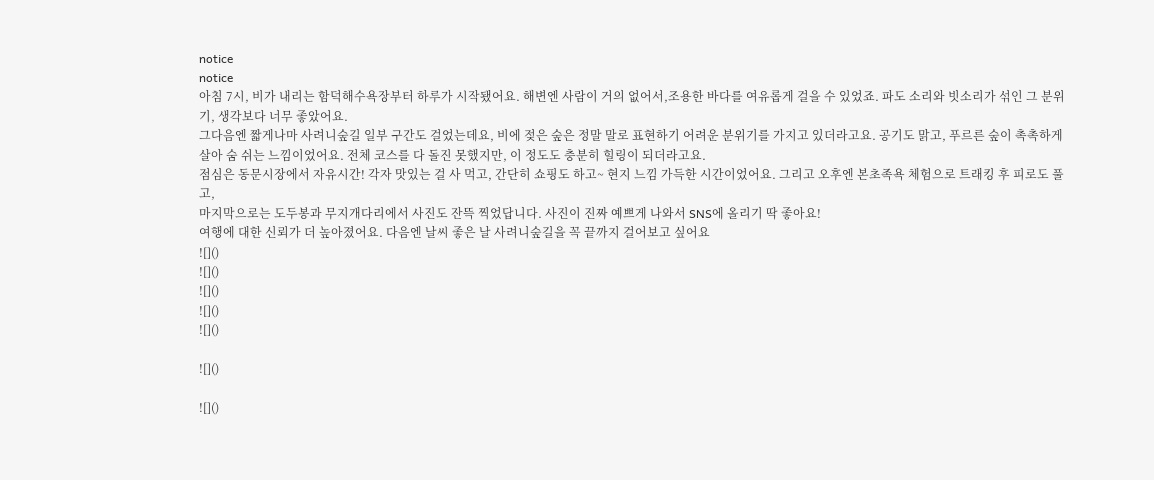notice
notice
아침 7시, 비가 내리는 함덕해수욕장부터 하루가 시작됐어요. 해변엔 사람이 거의 없어서,조용한 바다를 여유롭게 걸을 수 있었죠. 파도 소리와 빗소리가 섞인 그 분위기, 생각보다 너무 좋았어요.
그다음엔 짧게나마 사려니숲길 일부 구간도 걸었는데요, 비에 젖은 숲은 정말 말로 표현하기 어려운 분위기를 가지고 있더라고요. 공기도 맑고, 푸르른 숲이 촉촉하게 살아 숨 쉬는 느낌이었어요. 전체 코스를 다 돌진 못했지만, 이 정도도 충분히 힐링이 되더라고요.
점심은 동문시장에서 자유시간! 각자 맛있는 걸 사 먹고, 간단히 쇼핑도 하고~ 현지 느낌 가득한 시간이었어요. 그리고 오후엔 본초족욕 체험으로 트래킹 후 피로도 풀고,
마지막으로는 도두봉과 무지개다리에서 사진도 잔뜩 찍었답니다. 사진이 진짜 예쁘게 나와서 SNS에 올리기 딱 좋아요!
여행에 대한 신뢰가 더 높아졌어요. 다음엔 날씨 좋은 날 사려니숲길을 꼭 끝까지 걸어보고 싶어요
![]()
![]()
![]()
![]()
![]()

![]()

![]()